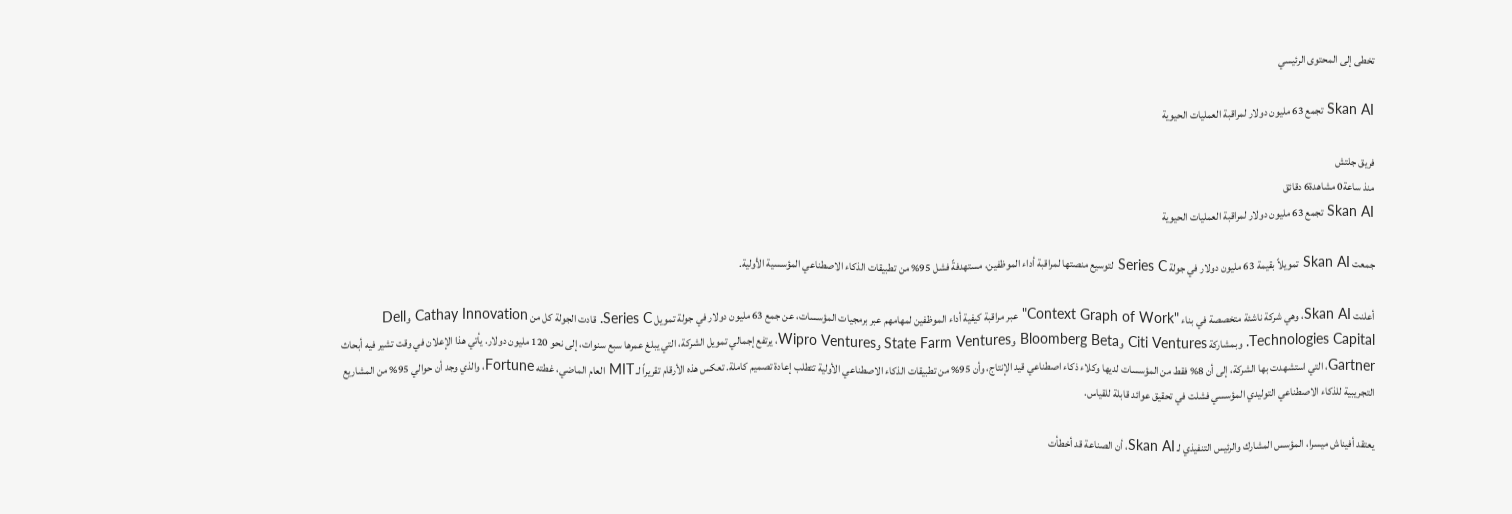تخطى إلى المحتوى الرئيسي

Skan AI تجمع 63 مليون دولار لمراقبة العمليات الحيوية

فريق جلتش
منذ ساعة0 مشاهدة6 دقائق
Skan AI تجمع 63 مليون دولار لمراقبة العمليات الحيوية

جمعت Skan AI تمويلاً بقيمة 63 مليون دولار في جولة Series C لتوسيع منصتها لمراقبة أداء الموظفين، مستهدفةً فشل 95% من تطبيقات الذكاء الاصطناعي المؤسسية الأولية.

أعلنت Skan AI، وهي شركة ناشئة متخصصة في بناء "Context Graph of Work" عبر مراقبة كيفية أداء الموظفين لمهامهم عبر برمجيات المؤسسات، عن جمع 63 مليون دولار في جولة تمويل Series C. قادت الجولة كل من Cathay Innovation وDell Technologies Capital. وبمشاركة Citi Ventures وBloomberg Beta وState Farm Ventures وWipro Ventures، يرتفع إجمالي تمويل الشركة، التي يبلغ عمرها سبع سنوات، إلى نحو 120 مليون دولار. يأتي هذا الإعلان في وقت تشير فيه أبحاث Gartner، التي استشهدت بها الشركة، إلى أن 8% فقط من المؤسسات لديها وكلاء ذكاء اصطناعي قيد الإنتاج، وأن 95% من تطبيقات الذكاء الاصطناعي الأولية تتطلب إعادة تصميم كاملة. تعكس هذه الأرقام تقريراً لـ MIT العام الماضي، غطته Fortune، والذي وجد أن حوالي 95% من المشاريع التجريبية للذكاء الاصطناعي التوليدي المؤسسي فشلت في تحقيق عوائد قابلة للقياس.

يعتقد أفيناش ميسرا، المؤسس المشارك والرئيس التنفيذي لـ Skan AI، أن الصناعة قد أخطأت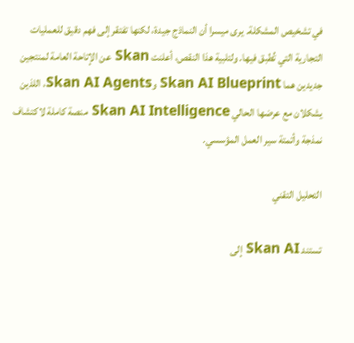في تشخيص المشكلة. يرى ميسرا أن النماذج جيدة، لكنها تفتقر إلى فهم دقيق للعمليات التجارية التي تُطبق فيها. ولتلبية هذا النقص، أعلنت Skan عن الإتاحة العامة لمنتجين جديدين هما Skan AI Blueprint وSkan AI Agents، اللذين يشكلان مع عرضها الحالي Skan AI Intelligence منصة كاملة لاكتشاف نمذجة وأتمتة سير العمل المؤسسي.

التحليل التقني

تستند Skan AI إلى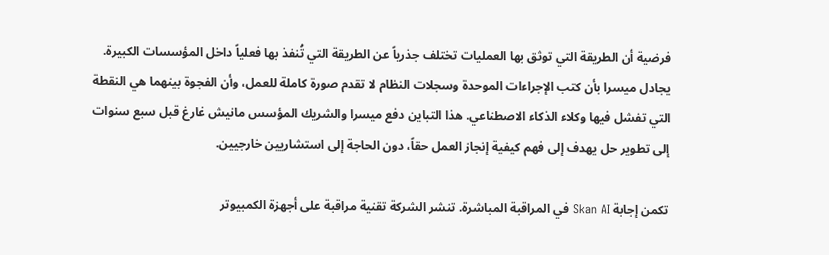فرضية أن الطريقة التي توثق بها العمليات تختلف جذرياً عن الطريقة التي تُنفذ بها فعلياً داخل المؤسسات الكبيرة. يجادل ميسرا بأن كتب الإجراءات الموحدة وسجلات النظام لا تقدم صورة كاملة للعمل، وأن الفجوة بينهما هي النقطة التي تفشل فيها وكلاء الذكاء الاصطناعي. هذا التباين دفع ميسرا والشريك المؤسس مانيش غارغ قبل سبع سنوات إلى تطوير حل يهدف إلى فهم كيفية إنجاز العمل حقاً، دون الحاجة إلى استشاريين خارجيين.

تكمن إجابة Skan AI في المراقبة المباشرة. تنشر الشركة تقنية مراقبة على أجهزة الكمبيوتر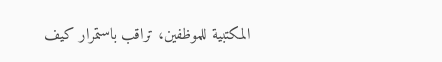المكتبية للموظفين، تراقب باستمرار كيف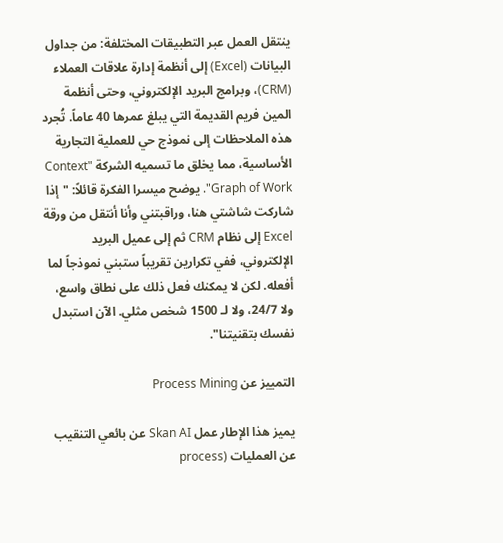ينتقل العمل عبر التطبيقات المختلفة: من جداول البيانات (Excel) إلى أنظمة إدارة علاقات العملاء (CRM)، وبرامج البريد الإلكتروني، وحتى أنظمة المين فريم القديمة التي يبلغ عمرها 40 عاماً. تُجرد هذه الملاحظات إلى نموذج حي للعملية التجارية الأساسية، مما يخلق ما تسميه الشركة "Context Graph of Work". يوضح ميسرا الفكرة قائلاً: "إذا شاركت شاشتي هنا، وراقبتني وأنا أنتقل من ورقة Excel إلى نظام CRM ثم إلى عميل البريد الإلكتروني، ففي تكرارين تقريباً ستبني نموذجاً لما أفعله. لكن لا يمكنك فعل ذلك على نطاق واسع، ولا 24/7، ولا لـ 1500 شخص مثلي. الآن استبدل نفسك بتقنيتنا".

التمييز عن Process Mining

يميز هذا الإطار عمل Skan AI عن بائعي التنقيب عن العمليات (process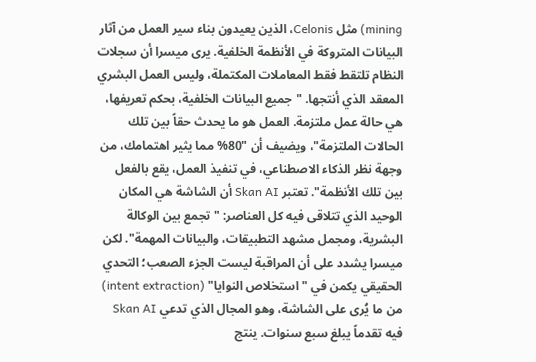mining) مثل Celonis، الذين يعيدون بناء سير العمل من آثار البيانات المتروكة في الأنظمة الخلفية. يرى ميسرا أن سجلات النظام تلتقط فقط المعاملات المكتملة، وليس العمل البشري المعقد الذي أنتجها. "جميع البيانات الخلفية، بحكم تعريفها، هي حالة عمل ملتزمة. العمل هو ما يحدث حقاً بين تلك الحالات الملتزمة"، ويضيف أن "80% مما يثير اهتمامك، من وجهة نظر الذكاء الاصطناعي، في تنفيذ العمل، يقع بالفعل بين تلك الأنظمة". تعتبر Skan AI أن الشاشة هي المكان الوحيد الذي تتلاقى فيه كل العناصر: "تجمع بين الوكالة البشرية، ومجمل مشهد التطبيقات، والبيانات المهمة". لكن ميسرا يشدد على أن المراقبة ليست الجزء الصعب؛ التحدي الحقيقي يكمن في "استخلاص النوايا" (intent extraction) من ما يُرى على الشاشة، وهو المجال الذي تدعي Skan AI فيه تقدماً يبلغ سبع سنوات. ينتج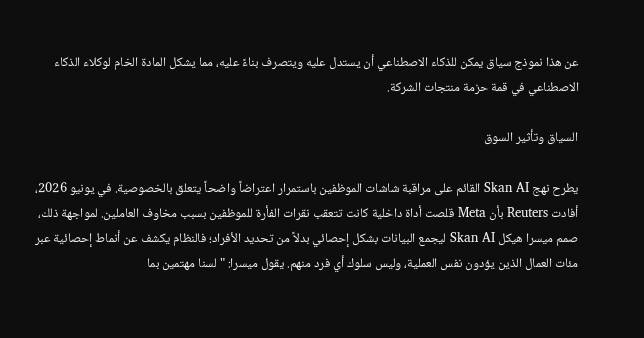عن هذا نموذج سياق يمكن للذكاء الاصطناعي أن يستدل عليه ويتصرف بناءً عليه، مما يشكل المادة الخام لوكلاء الذكاء الاصطناعي في قمة حزمة منتجات الشركة.

السياق وتأثير السوق

يطرح نهج Skan AI القائم على مراقبة شاشات الموظفين باستمرار اعتراضاً واضحاً يتعلق بالخصوصية. في يونيو 2026، أفادت Reuters بأن Meta قلصت أداة داخلية كانت تتعقب نقرات الفأرة للموظفين بسبب مخاوف العاملين. لمواجهة ذلك، صمم ميسرا هيكل Skan AI ليجمع البيانات بشكل إحصائي بدلاً من تحديد الأفراد؛ فالنظام يكشف عن أنماط إحصائية عبر مئات العمال الذين يؤدون نفس العملية، وليس سلوك أي فرد منهم. يقول ميسرا: "لسنا مهتمين بما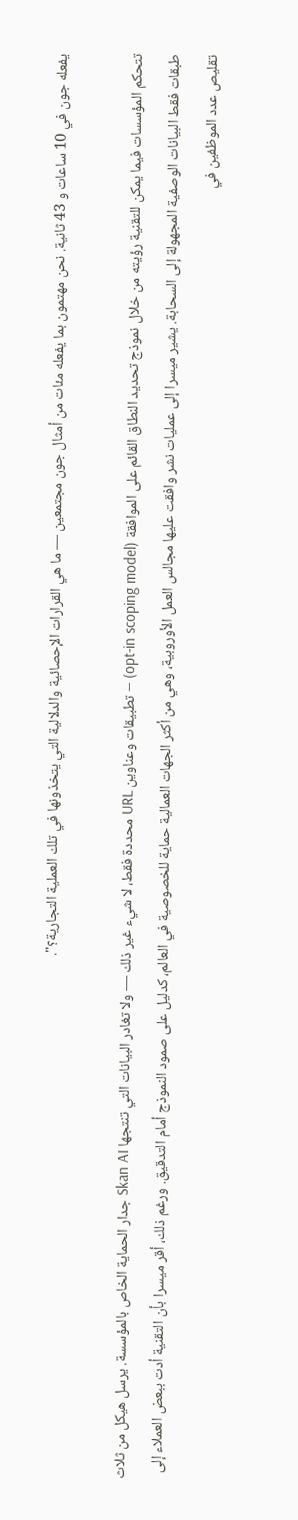يفعله جون في 10 ساعات و 43 ثانية. نحن مهتمون بما يفعله مئات من أمثال جون مجتمعين — ما هي القرارات الإحصائية والدلالية التي يتخذونها في تلك العملية التجارية؟".

تتحكم المؤسسات فيما يمكن للتقنية رؤيته من خلال نموذج تحديد النطاق القائم على الموافقة (opt-in scoping model) — تطبيقات وعناوين URL محددة فقط، لا شيء غير ذلك — ولا تغادر البيانات التي تنتجها Skan AI جدار الحماية الخاص بالمؤسسة. يرسل هيكل من ثلاث طبقات فقط البيانات الوصفية المجهولة إلى السحابة. يشير ميسرا إلى عمليات نشر وافقت عليها مجالس العمل الأوروبية، وهي من أكثر الجهات العمالية حماية للخصوصية في العالم، كدليل على صمود النموذج أمام التدقيق. ورغم ذلك، أقر ميسرا بأن التقنية أدت ببعض العملاء إلى تقليص عدد الموظفين في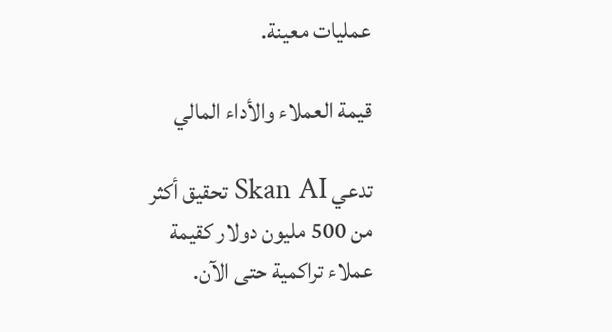عمليات معينة.

قيمة العملاء والأداء المالي

تدعي Skan AI تحقيق أكثر من 500 مليون دولار كقيمة عملاء تراكمية حتى الآن.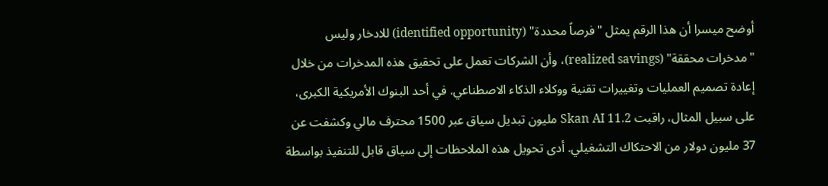أوضح ميسرا أن هذا الرقم يمثل "فرصاً محددة" (identified opportunity) للادخار وليس "مدخرات محققة" (realized savings)، وأن الشركات تعمل على تحقيق هذه المدخرات من خلال إعادة تصميم العمليات وتغييرات تقنية ووكلاء الذكاء الاصطناعي. في أحد البنوك الأمريكية الكبرى، على سبيل المثال، راقبت Skan AI 11.2 مليون تبديل سياق عبر 1500 محترف مالي وكشفت عن 37 مليون دولار من الاحتكاك التشغيلي. أدى تحويل هذه الملاحظات إلى سياق قابل للتنفيذ بواسطة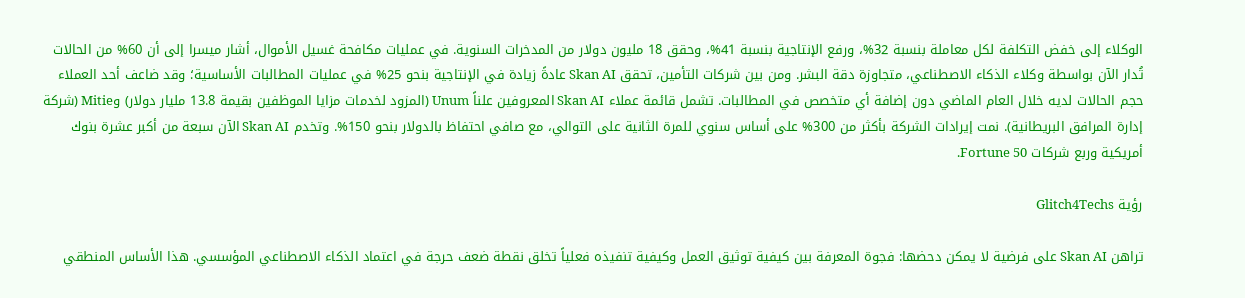الوكلاء إلى خفض التكلفة لكل معاملة بنسبة 32%، ورفع الإنتاجية بنسبة 41%، وحقق 18 مليون دولار من المدخرات السنوية. في عمليات مكافحة غسيل الأموال، أشار ميسرا إلى أن 60% من الحالات تُدار الآن بواسطة وكلاء الذكاء الاصطناعي، متجاوزة دقة البشر. ومن بين شركات التأمين، تحقق Skan AI عادةً زيادة في الإنتاجية بنحو 25% في عمليات المطالبات الأساسية؛ وقد ضاعف أحد العملاء حجم الحالات لديه خلال العام الماضي دون إضافة أي متخصص في المطالبات. تشمل قائمة عملاء Skan AI المعروفين علناً Unum (المزود لخدمات مزايا الموظفين بقيمة 13.8 مليار دولار) وMitie (شركة إدارة المرافق البريطانية). نمت إيرادات الشركة بأكثر من 300% على أساس سنوي للمرة الثانية على التوالي، مع صافي احتفاظ بالدولار بنحو 150%. وتخدم Skan AI الآن سبعة من أكبر عشرة بنوك أمريكية وربع شركات Fortune 50.

رؤية Glitch4Techs

تراهن Skan AI على فرضية لا يمكن دحضها: فجوة المعرفة بين كيفية توثيق العمل وكيفية تنفيذه فعلياً تخلق نقطة ضعف حرجة في اعتماد الذكاء الاصطناعي المؤسسي. هذا الأساس المنطقي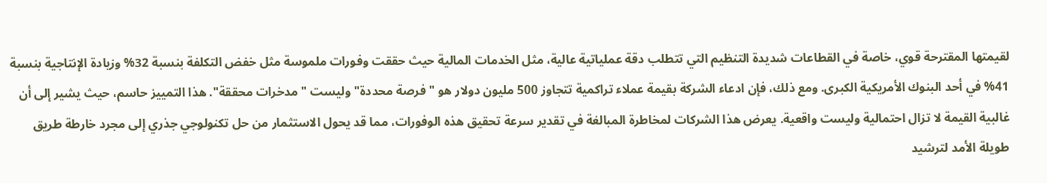لقيمتها المقترحة قوي، خاصة في القطاعات شديدة التنظيم التي تتطلب دقة عملياتية عالية، مثل الخدمات المالية حيث حققت وفورات ملموسة مثل خفض التكلفة بنسبة 32% وزيادة الإنتاجية بنسبة 41% في أحد البنوك الأمريكية الكبرى. ومع ذلك، فإن ادعاء الشركة بقيمة عملاء تراكمية تتجاوز 500 مليون دولار هو "فرصة محددة" وليست "مدخرات محققة". هذا التمييز حاسم، حيث يشير إلى أن غالبية القيمة لا تزال احتمالية وليست واقعية. يعرض هذا الشركات لمخاطرة المبالغة في تقدير سرعة تحقيق هذه الوفورات، مما قد يحول الاستثمار من حل تكنولوجي جذري إلى مجرد خارطة طريق طويلة الأمد لترشيد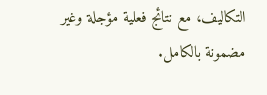التكاليف، مع نتائج فعلية مؤجلة وغير مضمونة بالكامل.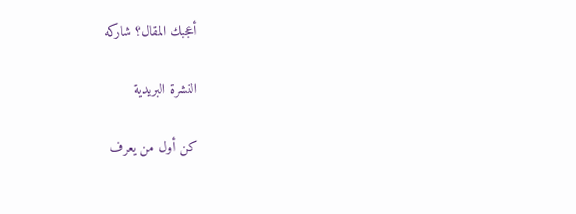أعجبك المقال؟ شاركه

النشرة البريدية

كن أول من يعرف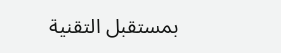بمستقبل التقنية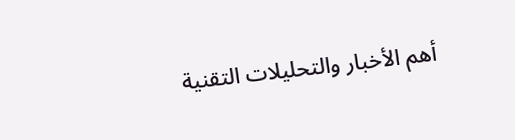أهم الأخبار والتحليلات التقنية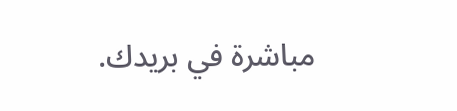مباشرة في بريدك.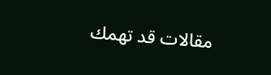مقالات قد تهمك